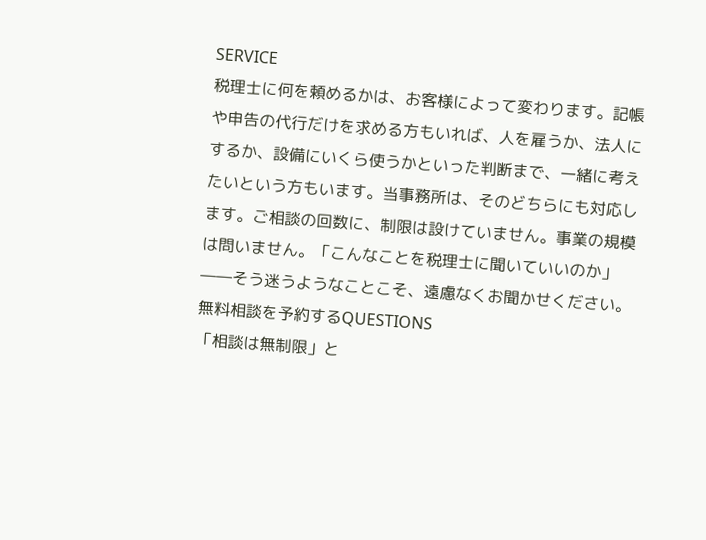SERVICE
税理士に何を頼めるかは、お客様によって変わります。記帳や申告の代行だけを求める方もいれば、人を雇うか、法人にするか、設備にいくら使うかといった判断まで、一緒に考えたいという方もいます。当事務所は、そのどちらにも対応します。ご相談の回数に、制限は設けていません。事業の規模は問いません。「こんなことを税理士に聞いていいのか」――そう迷うようなことこそ、遠慮なくお聞かせください。
無料相談を予約するQUESTIONS
「相談は無制限」と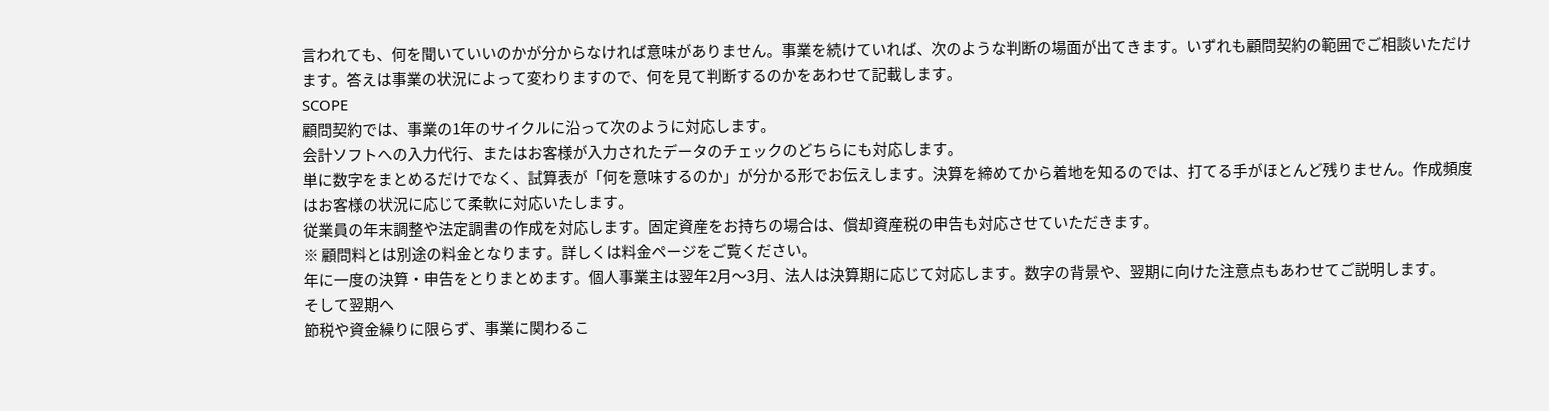言われても、何を聞いていいのかが分からなければ意味がありません。事業を続けていれば、次のような判断の場面が出てきます。いずれも顧問契約の範囲でご相談いただけます。答えは事業の状況によって変わりますので、何を見て判断するのかをあわせて記載します。
SCOPE
顧問契約では、事業の1年のサイクルに沿って次のように対応します。
会計ソフトへの入力代行、またはお客様が入力されたデータのチェックのどちらにも対応します。
単に数字をまとめるだけでなく、試算表が「何を意味するのか」が分かる形でお伝えします。決算を締めてから着地を知るのでは、打てる手がほとんど残りません。作成頻度はお客様の状況に応じて柔軟に対応いたします。
従業員の年末調整や法定調書の作成を対応します。固定資産をお持ちの場合は、償却資産税の申告も対応させていただきます。
※ 顧問料とは別途の料金となります。詳しくは料金ページをご覧ください。
年に一度の決算・申告をとりまとめます。個人事業主は翌年2月〜3月、法人は決算期に応じて対応します。数字の背景や、翌期に向けた注意点もあわせてご説明します。
そして翌期へ
節税や資金繰りに限らず、事業に関わるこ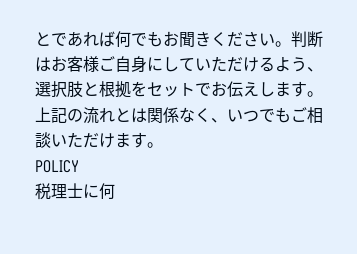とであれば何でもお聞きください。判断はお客様ご自身にしていただけるよう、選択肢と根拠をセットでお伝えします。上記の流れとは関係なく、いつでもご相談いただけます。
POLICY
税理士に何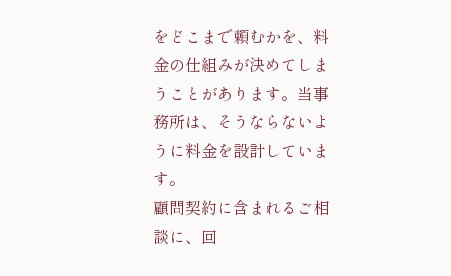をどこまで頼むかを、料金の仕組みが決めてしまうことがあります。当事務所は、そうならないように料金を設計しています。
顧問契約に含まれるご相談に、回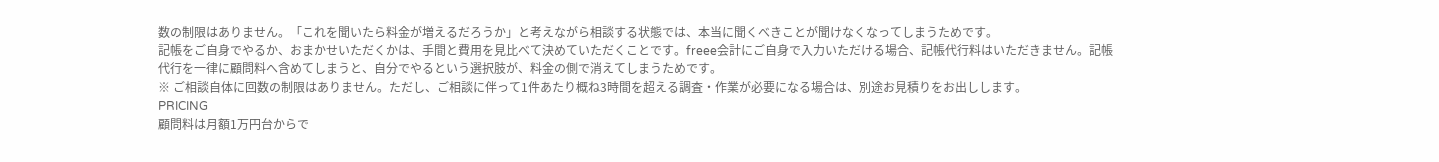数の制限はありません。「これを聞いたら料金が増えるだろうか」と考えながら相談する状態では、本当に聞くべきことが聞けなくなってしまうためです。
記帳をご自身でやるか、おまかせいただくかは、手間と費用を見比べて決めていただくことです。freee会計にご自身で入力いただける場合、記帳代行料はいただきません。記帳代行を一律に顧問料へ含めてしまうと、自分でやるという選択肢が、料金の側で消えてしまうためです。
※ ご相談自体に回数の制限はありません。ただし、ご相談に伴って1件あたり概ね3時間を超える調査・作業が必要になる場合は、別途お見積りをお出しします。
PRICING
顧問料は月額1万円台からで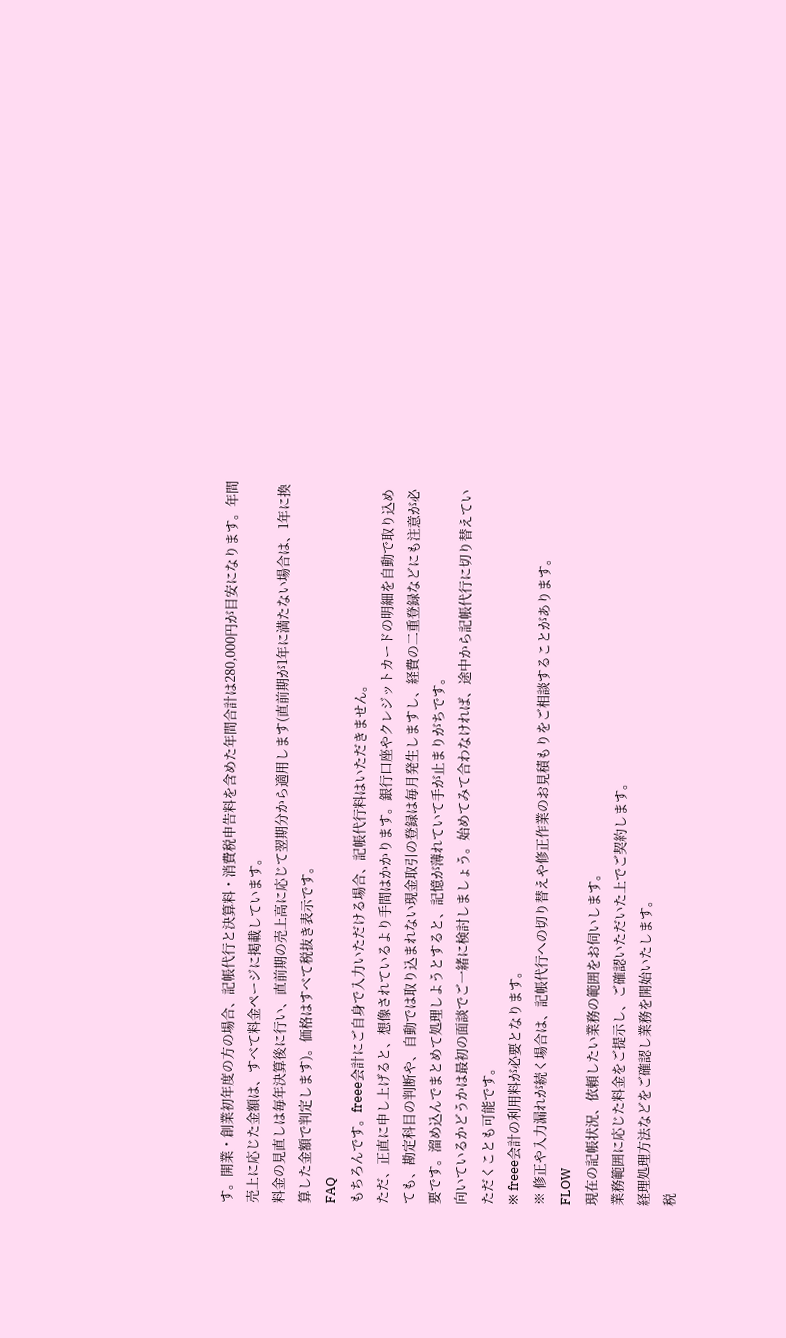す。開業・創業初年度の方の場合、記帳代行と決算料・消費税申告料を含めた年間合計は280,000円が目安になります。年間売上に応じた金額は、すべて料金ページに掲載しています。
料金の見直しは毎年決算後に行い、直前期の売上高に応じて翌期分から適用します(直前期が1年に満たない場合は、1年に換算した金額で判定します)。価格はすべて税抜き表示です。
FAQ
もちろんです。freee会計にご自身で入力いただける場合、記帳代行料はいただきません。
ただ、正直に申し上げると、想像されているより手間はかかります。銀行口座やクレジットカードの明細を自動で取り込めても、勘定科目の判断や、自動では取り込まれない現金取引の登録は毎月発生しますし、経費の二重登録などにも注意が必要です。溜め込んでまとめて処理しようとすると、記憶が薄れていて手が止まりがちです。
向いているかどうかは最初の面談でご一緒に検討しましょう。始めてみて合わなければ、途中から記帳代行に切り替えていただくことも可能です。
※ freee会計の利用料が必要となります。
※ 修正や入力漏れが続く場合は、記帳代行への切り替えや修正作業のお見積もりをご相談することがあります。
FLOW
現在の記帳状況、依頼したい業務の範囲をお伺いします。
業務範囲に応じた料金をご提示し、ご確認いただいた上でご契約します。
経理処理方法などをご確認し業務を開始いたします。
税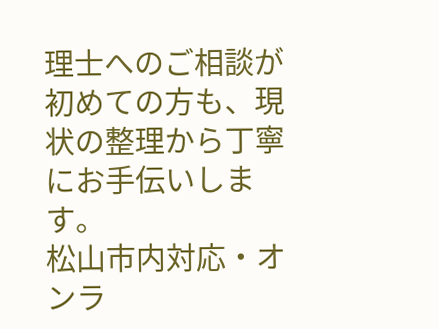理士へのご相談が初めての方も、現状の整理から丁寧にお手伝いします。
松山市内対応・オンラ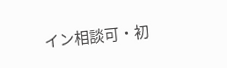イン相談可・初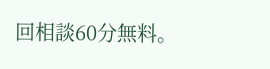回相談60分無料。